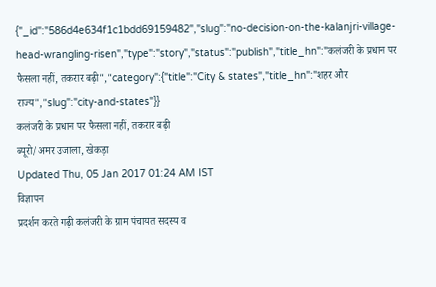{"_id":"586d4e634f1c1bdd69159482","slug":"no-decision-on-the-kalanjri-village-head-wrangling-risen","type":"story","status":"publish","title_hn":"कलंजरी के प्रधान पर फैसला नहीं, तकरार बढ़ी","category":{"title":"City & states","title_hn":"शहर और राज्य","slug":"city-and-states"}}
कलंजरी के प्रधान पर फैसला नहीं, तकरार बढ़ी
ब्यूरो/अमर उजाला, खेकड़ा
Updated Thu, 05 Jan 2017 01:24 AM IST
विज्ञापन
प्रदर्शन करते गढ़ी कलंजरी के ग्राम पंचायत सदस्य व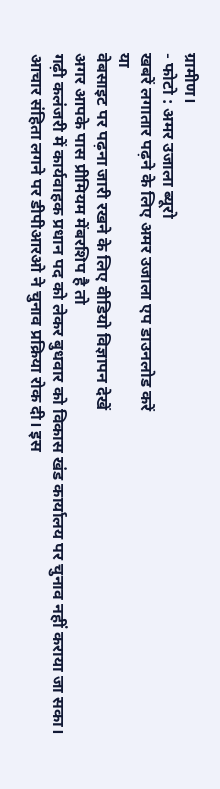ग्रामीण।
- फोटो : अमर उजाला ब्यूरो
खबरें लगातार पढ़ने के लिए अमर उजाला एप डाउनलोड करें
या
वेबसाइट पर पढ़ना जारी रखने के लिए वीडियो विज्ञापन देखें
अगर आपके पास प्रीमियम मेंबरशिप है तो
गढ़ी कलंजरी में कार्यवाहक प्रधान पद को लेकर बुधवार को विकास खंड कार्यालय पर चुनाव नहीं कराया जा सका। आचार संहिता लगने पर डीपीआरओ ने चुनाव प्रक्रिया रोक दी। इस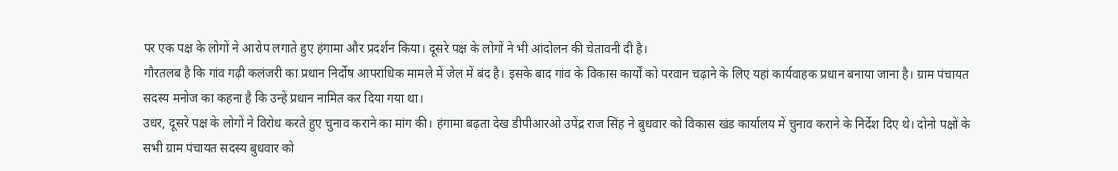पर एक पक्ष के लोगों ने आरोप लगाते हुए हंगामा और प्रदर्शन किया। दूसरे पक्ष के लोगों ने भी आंदोलन की चेतावनी दी है।
गौरतलब है कि गांव गढ़ी कलंजरी का प्रधान निर्दोष आपराधिक मामले में जेल में बंद है। इसके बाद गांव के विकास कार्यों को परवान चढ़ाने के लिए यहां कार्यवाहक प्रधान बनाया जाना है। ग्राम पंचायत सदस्य मनोज का कहना है कि उन्हें प्रधान नामित कर दिया गया था।
उधर, दूसरे पक्ष के लोगों ने विरोध करते हुए चुनाव कराने का मांग की। हंगामा बढ़ता देख डीपीआरओ उपेंद्र राज सिंह ने बुधवार को विकास खंड कार्यालय में चुनाव कराने के निर्देश दिए थे। दोनो पक्षों के सभी ग्राम पंचायत सदस्य बुधवार को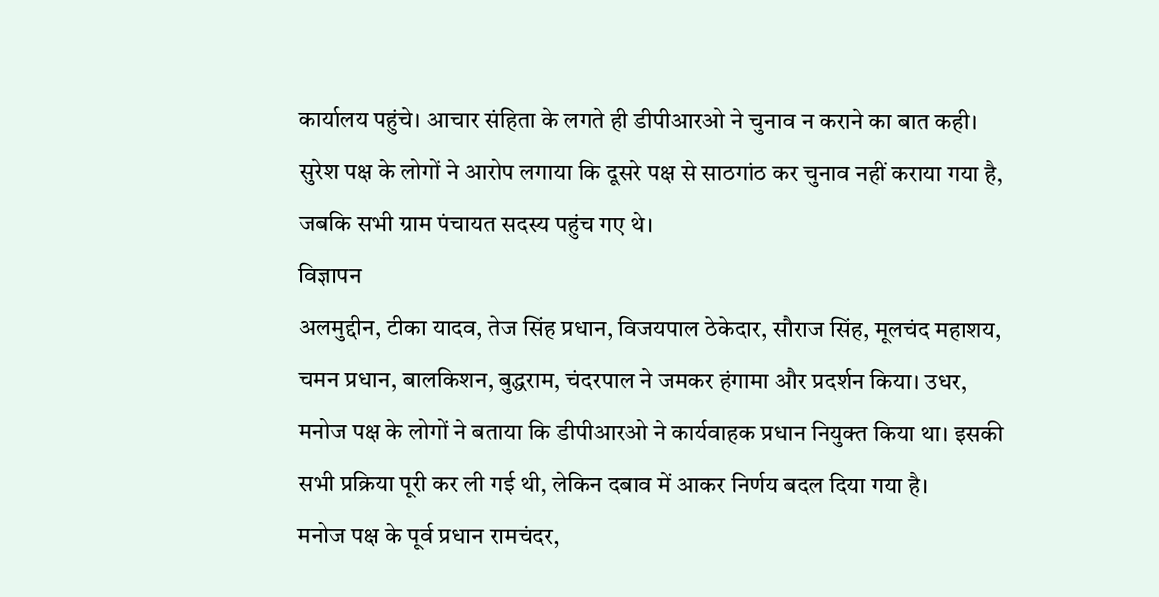कार्यालय पहुंचे। आचार संहिता के लगते ही डीपीआरओ ने चुनाव न कराने का बात कही। सुरेश पक्ष के लोगों ने आरोप लगाया कि दूसरे पक्ष से साठगांठ कर चुनाव नहीं कराया गया है, जबकि सभी ग्राम पंचायत सदस्य पहुंच गए थे।
विज्ञापन
अलमुद्दीन, टीका यादव, तेज सिंह प्रधान, विजयपाल ठेकेदार, सौराज सिंह, मूलचंद महाशय, चमन प्रधान, बालकिशन, बुद्धराम, चंदरपाल ने जमकर हंगामा और प्रदर्शन किया। उधर, मनोज पक्ष के लोगों ने बताया कि डीपीआरओ ने कार्यवाहक प्रधान नियुक्त किया था। इसकी सभी प्रक्रिया पूरी कर ली गई थी, लेकिन दबाव में आकर निर्णय बदल दिया गया है।
मनोज पक्ष के पूर्व प्रधान रामचंदर,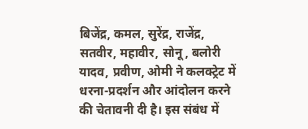बिजेंद्र, कमल, सुरेंद्र, राजेंद्र, सतवीर, महावीर, सोनू, बलोरी यादव, प्रवीण, ओमी ने कलक्ट्रेट में धरना-प्रदर्शन और आंदोलन करने की चेतावनी दी है। इस संबंध में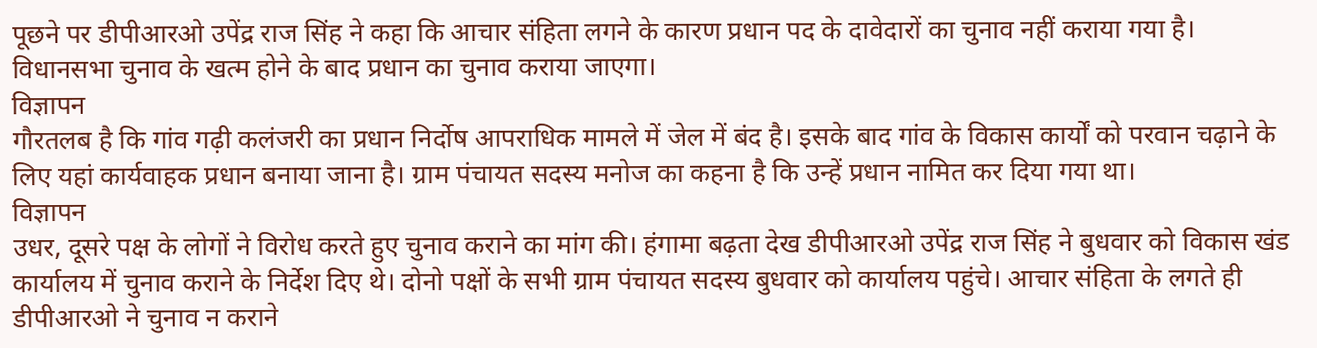पूछने पर डीपीआरओ उपेंद्र राज सिंह ने कहा कि आचार संहिता लगने के कारण प्रधान पद के दावेदारों का चुनाव नहीं कराया गया है। विधानसभा चुनाव के खत्म होने के बाद प्रधान का चुनाव कराया जाएगा।
विज्ञापन
गौरतलब है कि गांव गढ़ी कलंजरी का प्रधान निर्दोष आपराधिक मामले में जेल में बंद है। इसके बाद गांव के विकास कार्यों को परवान चढ़ाने के लिए यहां कार्यवाहक प्रधान बनाया जाना है। ग्राम पंचायत सदस्य मनोज का कहना है कि उन्हें प्रधान नामित कर दिया गया था।
विज्ञापन
उधर, दूसरे पक्ष के लोगों ने विरोध करते हुए चुनाव कराने का मांग की। हंगामा बढ़ता देख डीपीआरओ उपेंद्र राज सिंह ने बुधवार को विकास खंड कार्यालय में चुनाव कराने के निर्देश दिए थे। दोनो पक्षों के सभी ग्राम पंचायत सदस्य बुधवार को कार्यालय पहुंचे। आचार संहिता के लगते ही डीपीआरओ ने चुनाव न कराने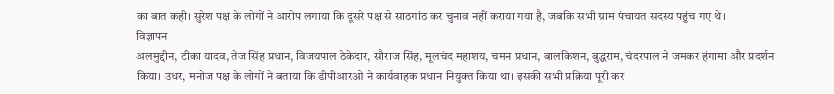का बात कही। सुरेश पक्ष के लोगों ने आरोप लगाया कि दूसरे पक्ष से साठगांठ कर चुनाव नहीं कराया गया है, जबकि सभी ग्राम पंचायत सदस्य पहुंच गए थे।
विज्ञापन
अलमुद्दीन, टीका यादव, तेज सिंह प्रधान, विजयपाल ठेकेदार, सौराज सिंह, मूलचंद महाशय, चमन प्रधान, बालकिशन, बुद्धराम, चंदरपाल ने जमकर हंगामा और प्रदर्शन किया। उधर, मनोज पक्ष के लोगों ने बताया कि डीपीआरओ ने कार्यवाहक प्रधान नियुक्त किया था। इसकी सभी प्रक्रिया पूरी कर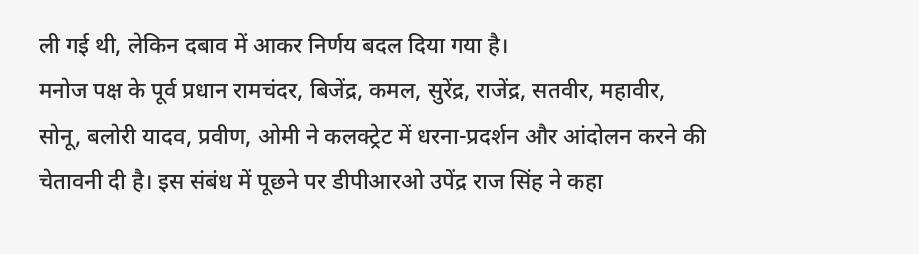ली गई थी, लेकिन दबाव में आकर निर्णय बदल दिया गया है।
मनोज पक्ष के पूर्व प्रधान रामचंदर, बिजेंद्र, कमल, सुरेंद्र, राजेंद्र, सतवीर, महावीर, सोनू, बलोरी यादव, प्रवीण, ओमी ने कलक्ट्रेट में धरना-प्रदर्शन और आंदोलन करने की चेतावनी दी है। इस संबंध में पूछने पर डीपीआरओ उपेंद्र राज सिंह ने कहा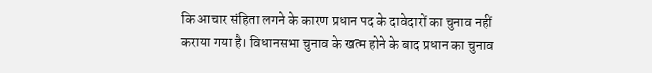कि आचार संहिता लगने के कारण प्रधान पद के दावेदारों का चुनाव नहीं कराया गया है। विधानसभा चुनाव के खत्म होने के बाद प्रधान का चुनाव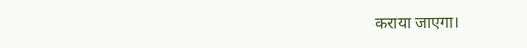कराया जाएगा।